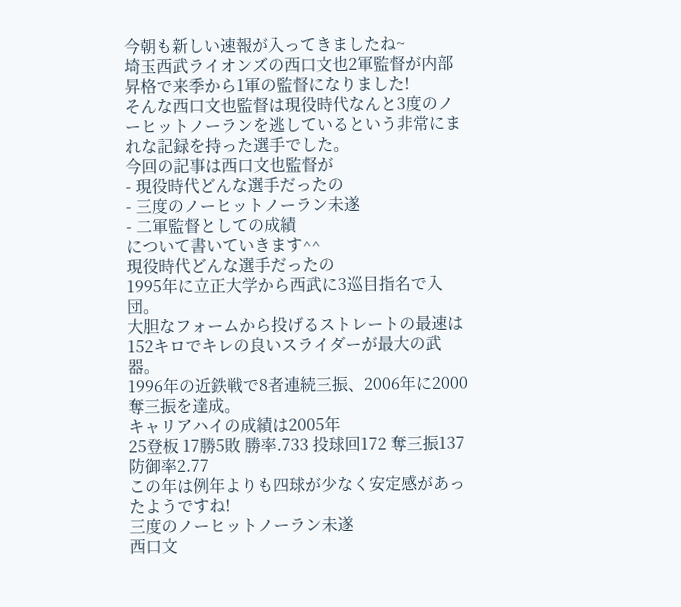今朝も新しい速報が入ってきましたね~
埼玉西武ライオンズの西口文也2軍監督が内部昇格で来季から1軍の監督になりました!
そんな西口文也監督は現役時代なんと3度のノーヒットノーランを逃しているという非常にまれな記録を持った選手でした。
今回の記事は西口文也監督が
- 現役時代どんな選手だったの
- 三度のノーヒットノーラン未遂
- 二軍監督としての成績
について書いていきます^^
現役時代どんな選手だったの
1995年に立正大学から西武に3巡目指名で入団。
大胆なフォームから投げるストレートの最速は152キロでキレの良いスライダーが最大の武器。
1996年の近鉄戦で8者連続三振、2006年に2000奪三振を達成。
キャリアハイの成績は2005年
25登板 17勝5敗 勝率.733 投球回172 奪三振137 防御率2.77
この年は例年よりも四球が少なく安定感があったようですね!
三度のノーヒットノーラン未遂
西口文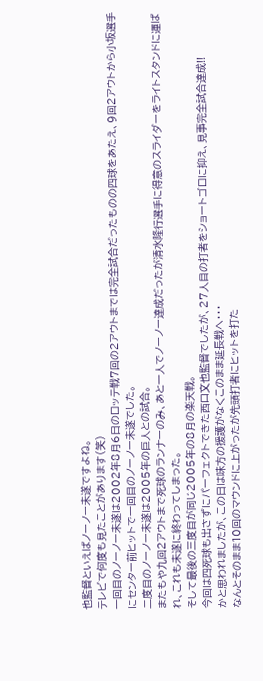也監督といえばノーノー未遂ですよね。
テレビで何度も見たことがあります(笑)
一回目のノーノー未遂は2002年8月6日のロッテ戦7回の2アウトまでは完全試合だったものの四球をあたえ、9回2アウトから小坂選手にセンター前ヒットで一回目のノーノー未遂でした。
二度目のノーノー未遂は2005年の巨人との試合。
またもや九回2アウトまで死球のランナーのみ、あと一人でノーノー達成だったが清水隆行選手に得意のスライダーをライトスタンドに運ばれ、これも未遂に終わってしまった。
そして最後の三度目が同じ2005年の8月の楽天戦。
今回は四死球も出さずにパーフェクトできた西口文也監督でしたが、27人目の打者をショートゴロに抑え、見事完全試合達成!!
かと思われましたが、この日は味方の援護がなくこのまま延長戦へ・・・
なんとそのまま10回のマウンドに上がったが先頭打者にヒットを打た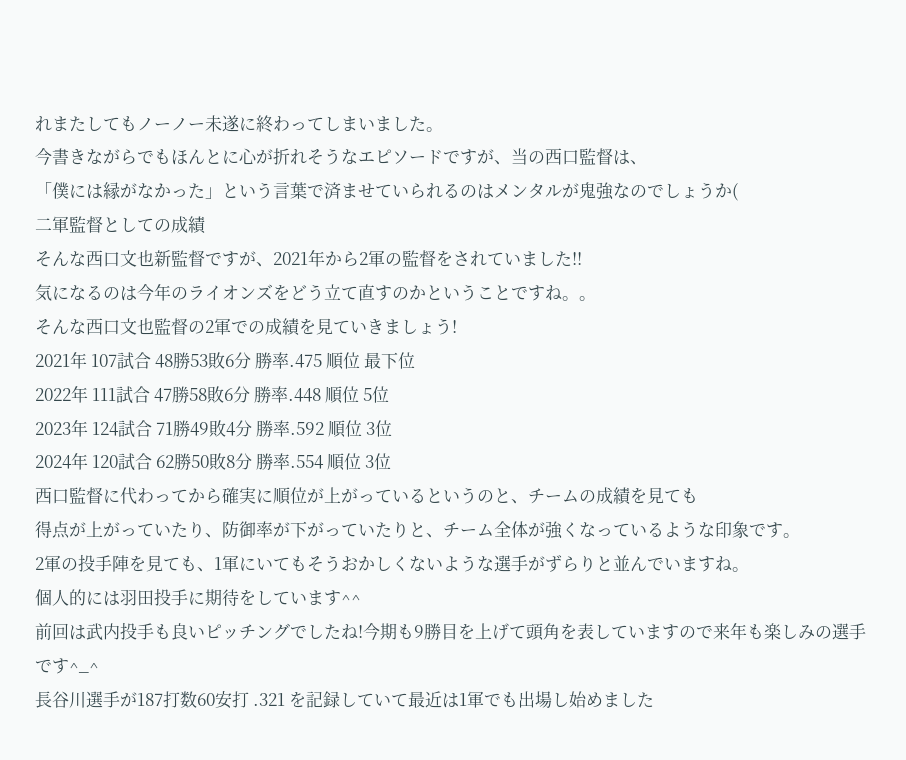れまたしてもノーノー未遂に終わってしまいました。
今書きながらでもほんとに心が折れそうなエピソードですが、当の西口監督は、
「僕には縁がなかった」という言葉で済ませていられるのはメンタルが鬼強なのでしょうか(
二軍監督としての成績
そんな西口文也新監督ですが、2021年から2軍の監督をされていました!!
気になるのは今年のライオンズをどう立て直すのかということですね。。
そんな西口文也監督の2軍での成績を見ていきましょう!
2021年 107試合 48勝53敗6分 勝率.475 順位 最下位
2022年 111試合 47勝58敗6分 勝率.448 順位 5位
2023年 124試合 71勝49敗4分 勝率.592 順位 3位
2024年 120試合 62勝50敗8分 勝率.554 順位 3位
西口監督に代わってから確実に順位が上がっているというのと、チームの成績を見ても
得点が上がっていたり、防御率が下がっていたりと、チーム全体が強くなっているような印象です。
2軍の投手陣を見ても、1軍にいてもそうおかしくないような選手がずらりと並んでいますね。
個人的には羽田投手に期待をしています^^
前回は武内投手も良いピッチングでしたね!今期も9勝目を上げて頭角を表していますので来年も楽しみの選手です^_^
長谷川選手が187打数60安打 .321 を記録していて最近は1軍でも出場し始めました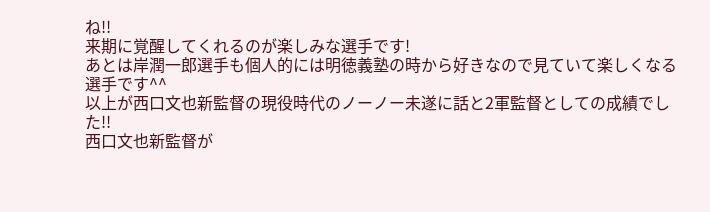ね!!
来期に覚醒してくれるのが楽しみな選手です!
あとは岸潤一郎選手も個人的には明徳義塾の時から好きなので見ていて楽しくなる選手です^^
以上が西口文也新監督の現役時代のノーノー未遂に話と2軍監督としての成績でした!!
西口文也新監督が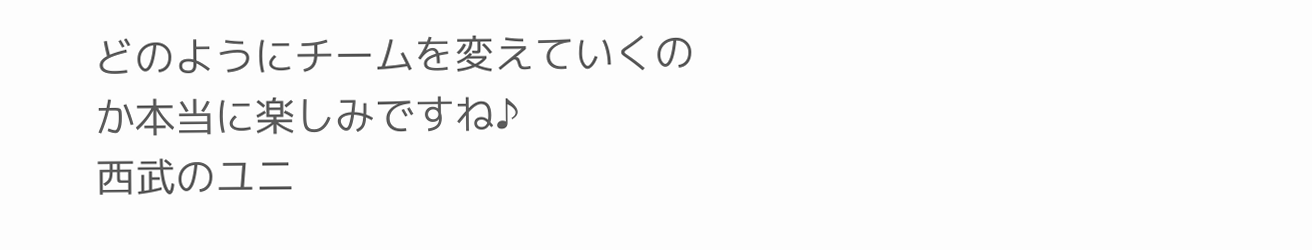どのようにチームを変えていくのか本当に楽しみですね♪
西武のユニ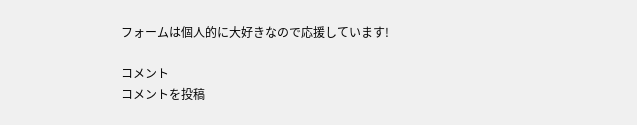フォームは個人的に大好きなので応援しています!

コメント
コメントを投稿